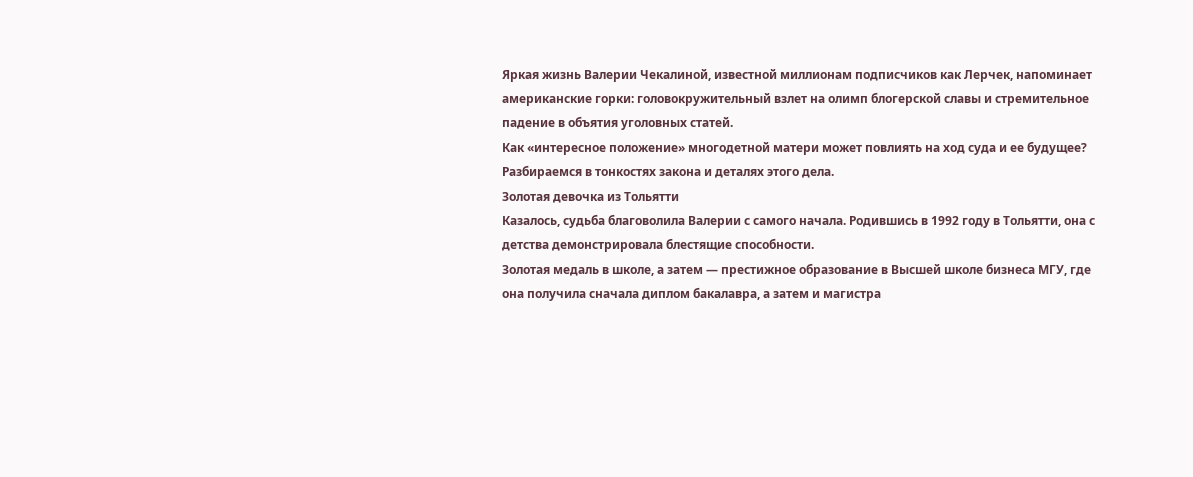Яркая жизнь Валерии Чекалиной, известной миллионам подписчиков как Лерчек, напоминает американские горки: головокружительный взлет на олимп блогерской славы и стремительное падение в объятия уголовных статей.
Как «интересное положение» многодетной матери может повлиять на ход суда и ее будущее? Разбираемся в тонкостях закона и деталях этого дела.
Золотая девочка из Тольятти
Казалось, судьба благоволила Валерии с самого начала. Родившись в 1992 году в Тольятти, она с детства демонстрировала блестящие способности.
Золотая медаль в школе, а затем — престижное образование в Высшей школе бизнеса МГУ, где она получила сначала диплом бакалавра, а затем и магистра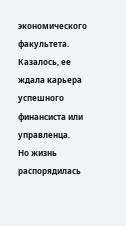экономического факультета. Казалось, ее ждала карьера успешного финансиста или управленца.
Но жизнь распорядилась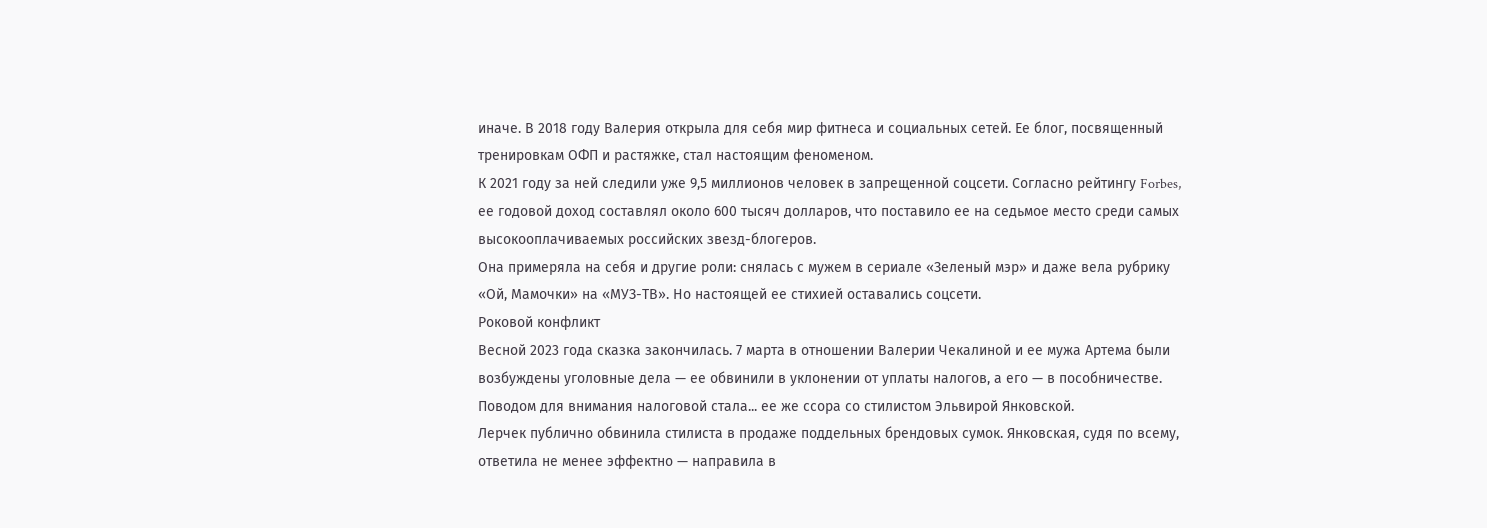иначе. В 2018 году Валерия открыла для себя мир фитнеса и социальных сетей. Ее блог, посвященный тренировкам ОФП и растяжке, стал настоящим феноменом.
К 2021 году за ней следили уже 9,5 миллионов человек в запрещенной соцсети. Согласно рейтингу Forbes, ее годовой доход составлял около 600 тысяч долларов, что поставило ее на седьмое место среди самых высокооплачиваемых российских звезд-блогеров.
Она примеряла на себя и другие роли: снялась с мужем в сериале «Зеленый мэр» и даже вела рубрику «Ой, Мамочки» на «МУЗ-ТВ». Но настоящей ее стихией оставались соцсети.
Роковой конфликт
Весной 2023 года сказка закончилась. 7 марта в отношении Валерии Чекалиной и ее мужа Артема были возбуждены уголовные дела — ее обвинили в уклонении от уплаты налогов, а его — в пособничестве. Поводом для внимания налоговой стала... ее же ссора со стилистом Эльвирой Янковской.
Лерчек публично обвинила стилиста в продаже поддельных брендовых сумок. Янковская, судя по всему, ответила не менее эффектно — направила в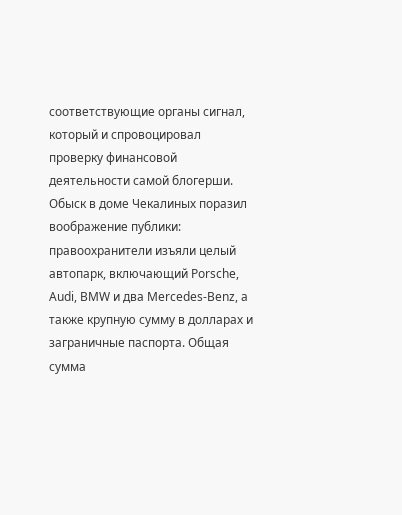соответствующие органы сигнал, который и спровоцировал проверку финансовой деятельности самой блогерши.
Обыск в доме Чекалиных поразил воображение публики: правоохранители изъяли целый автопарк, включающий Porsche, Audi, BMW и два Mercedes-Benz, а также крупную сумму в долларах и заграничные паспорта. Общая сумма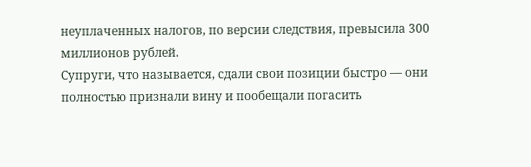неуплаченных налогов, по версии следствия, превысила 300 миллионов рублей.
Супруги, что называется, сдали свои позиции быстро — они полностью признали вину и пообещали погасить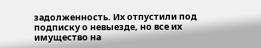задолженность. Их отпустили под подписку о невыезде, но все их имущество на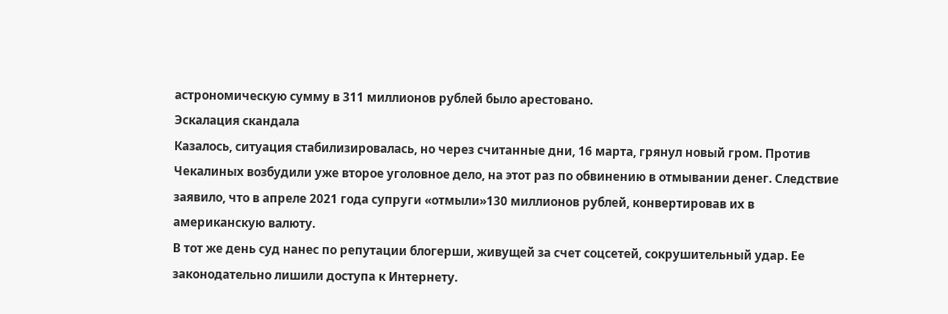астрономическую сумму в 311 миллионов рублей было арестовано.
Эскалация скандала
Казалось, ситуация стабилизировалась, но через считанные дни, 16 марта, грянул новый гром. Против Чекалиных возбудили уже второе уголовное дело, на этот раз по обвинению в отмывании денег. Следствие заявило, что в апреле 2021 года супруги «отмыли»130 миллионов рублей, конвертировав их в американскую валюту.
В тот же день суд нанес по репутации блогерши, живущей за счет соцсетей, сокрушительный удар. Ее законодательно лишили доступа к Интернету.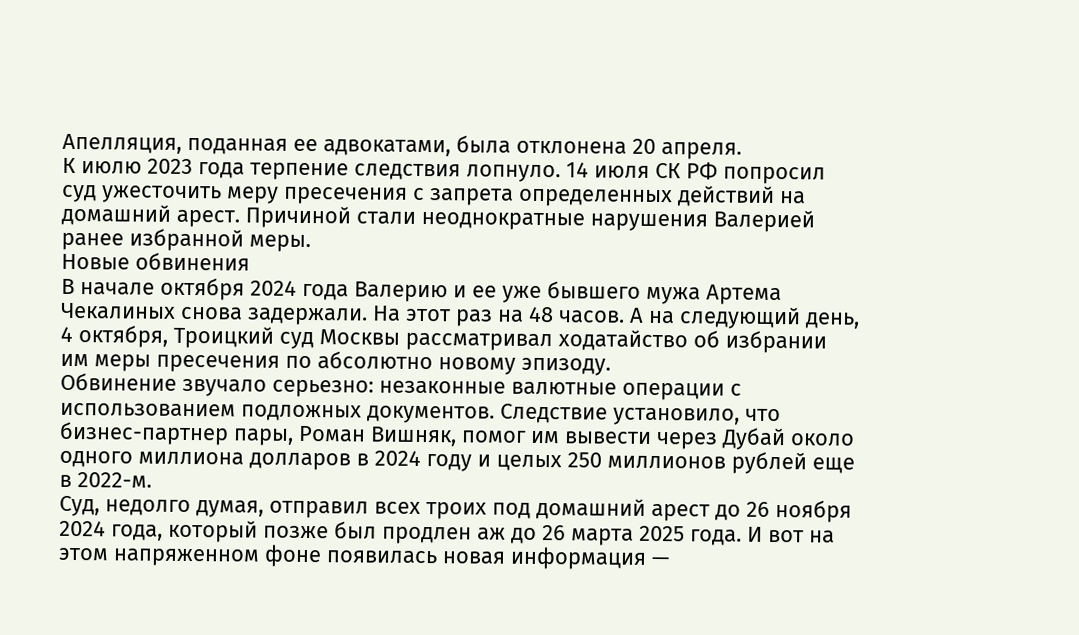Апелляция, поданная ее адвокатами, была отклонена 20 апреля.
К июлю 2023 года терпение следствия лопнуло. 14 июля СК РФ попросил суд ужесточить меру пресечения с запрета определенных действий на домашний арест. Причиной стали неоднократные нарушения Валерией ранее избранной меры.
Новые обвинения
В начале октября 2024 года Валерию и ее уже бывшего мужа Артема Чекалиных снова задержали. На этот раз на 48 часов. А на следующий день, 4 октября, Троицкий суд Москвы рассматривал ходатайство об избрании им меры пресечения по абсолютно новому эпизоду.
Обвинение звучало серьезно: незаконные валютные операции с использованием подложных документов. Следствие установило, что бизнес-партнер пары, Роман Вишняк, помог им вывести через Дубай около одного миллиона долларов в 2024 году и целых 250 миллионов рублей еще в 2022-м.
Суд, недолго думая, отправил всех троих под домашний арест до 26 ноября 2024 года, который позже был продлен аж до 26 марта 2025 года. И вот на этом напряженном фоне появилась новая информация —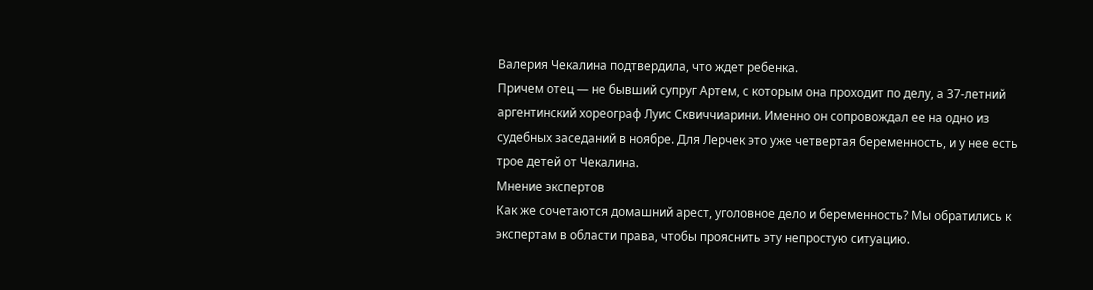Валерия Чекалина подтвердила, что ждет ребенка.
Причем отец — не бывший супруг Артем, с которым она проходит по делу, а 37-летний аргентинский хореограф Луис Сквиччиарини. Именно он сопровождал ее на одно из судебных заседаний в ноябре. Для Лерчек это уже четвертая беременность, и у нее есть трое детей от Чекалина.
Мнение экспертов
Как же сочетаются домашний арест, уголовное дело и беременность? Мы обратились к экспертам в области права, чтобы прояснить эту непростую ситуацию.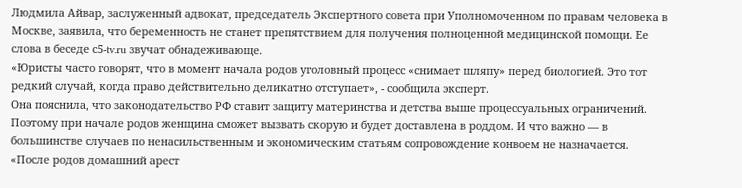Людмила Айвар, заслуженный адвокат, председатель Экспертного совета при Уполномоченном по правам человека в Москве, заявила, что беременность не станет препятствием для получения полноценной медицинской помощи. Ее слова в беседе с5-tv.ru звучат обнадеживающе.
«Юристы часто говорят, что в момент начала родов уголовный процесс «снимает шляпу» перед биологией. Это тот редкий случай, когда право действительно деликатно отступает», - сообщила эксперт.
Она пояснила, что законодательство РФ ставит защиту материнства и детства выше процессуальных ограничений. Поэтому при начале родов женщина сможет вызвать скорую и будет доставлена в роддом. И что важно — в большинстве случаев по ненасильственным и экономическим статьям сопровождение конвоем не назначается.
«После родов домашний арест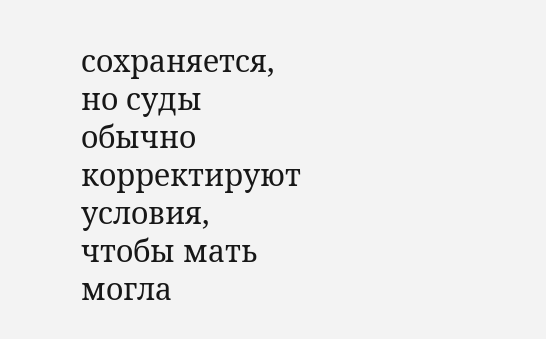сохраняется, но суды обычно корректируют условия, чтобы мать могла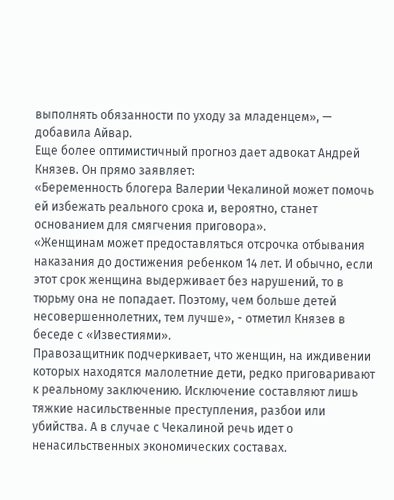выполнять обязанности по уходу за младенцем», — добавила Айвар.
Еще более оптимистичный прогноз дает адвокат Андрей Князев. Он прямо заявляет:
«Беременность блогера Валерии Чекалиной может помочь ей избежать реального срока и, вероятно, станет основанием для смягчения приговора».
«Женщинам может предоставляться отсрочка отбывания наказания до достижения ребенком 14 лет. И обычно, если этот срок женщина выдерживает без нарушений, то в тюрьму она не попадает. Поэтому, чем больше детей несовершеннолетних, тем лучше», - отметил Князев в беседе с «Известиями».
Правозащитник подчеркивает, что женщин, на иждивении которых находятся малолетние дети, редко приговаривают к реальному заключению. Исключение составляют лишь тяжкие насильственные преступления, разбои или убийства. А в случае с Чекалиной речь идет о ненасильственных экономических составах.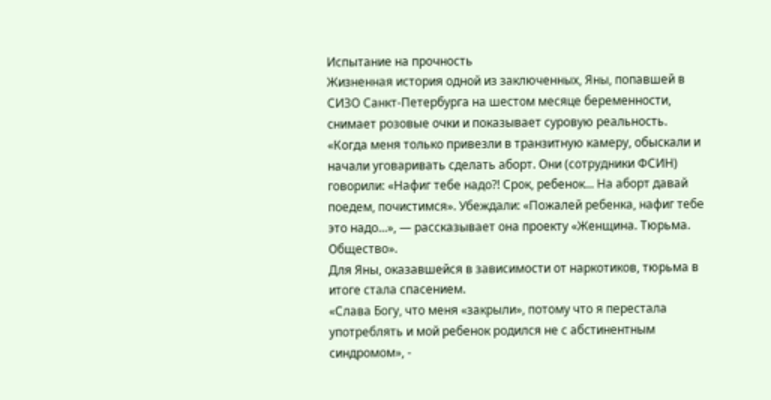Испытание на прочность
Жизненная история одной из заключенных, Яны, попавшей в СИЗО Санкт-Петербурга на шестом месяце беременности, снимает розовые очки и показывает суровую реальность.
«Когда меня только привезли в транзитную камеру, обыскали и начали уговаривать сделать аборт. Они (сотрудники ФСИН) говорили: «Нафиг тебе надо?! Срок, ребенок... На аборт давай поедем, почистимся». Убеждали: «Пожалей ребенка, нафиг тебе это надо...», — рассказывает она проекту «Женщина. Тюрьма. Общество».
Для Яны, оказавшейся в зависимости от наркотиков, тюрьма в итоге стала спасением.
«Слава Богу, что меня «закрыли», потому что я перестала употреблять и мой ребенок родился не с абстинентным синдромом», -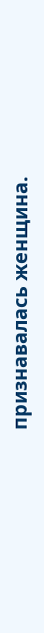признавалась женщина.